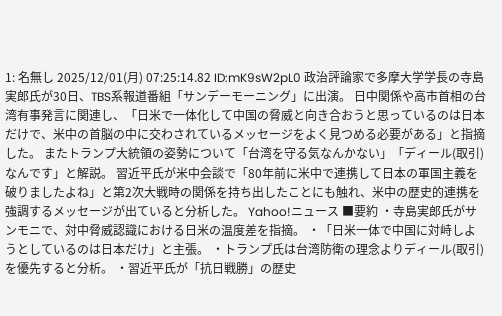1: 名無し 2025/12/01(月) 07:25:14.82 ID:mK9sW2pL0 政治評論家で多摩大学学長の寺島実郎氏が30日、TBS系報道番組「サンデーモーニング」に出演。 日中関係や高市首相の台湾有事発言に関連し、「日米で一体化して中国の脅威と向き合おうと思っているのは日本だけで、米中の首脳の中に交わされているメッセージをよく見つめる必要がある」と指摘した。 またトランプ大統領の姿勢について「台湾を守る気なんかない」「ディール(取引)なんです」と解説。 習近平氏が米中会談で「80年前に米中で連携して日本の軍国主義を破りましたよね」と第2次大戦時の関係を持ち出したことにも触れ、米中の歴史的連携を強調するメッセージが出ていると分析した。 Yahoo!ニュース ■要約 ・寺島実郎氏がサンモニで、対中脅威認識における日米の温度差を指摘。 ・「日米一体で中国に対峙しようとしているのは日本だけ」と主張。 ・トランプ氏は台湾防衛の理念よりディール(取引)を優先すると分析。 ・習近平氏が「抗日戦勝」の歴史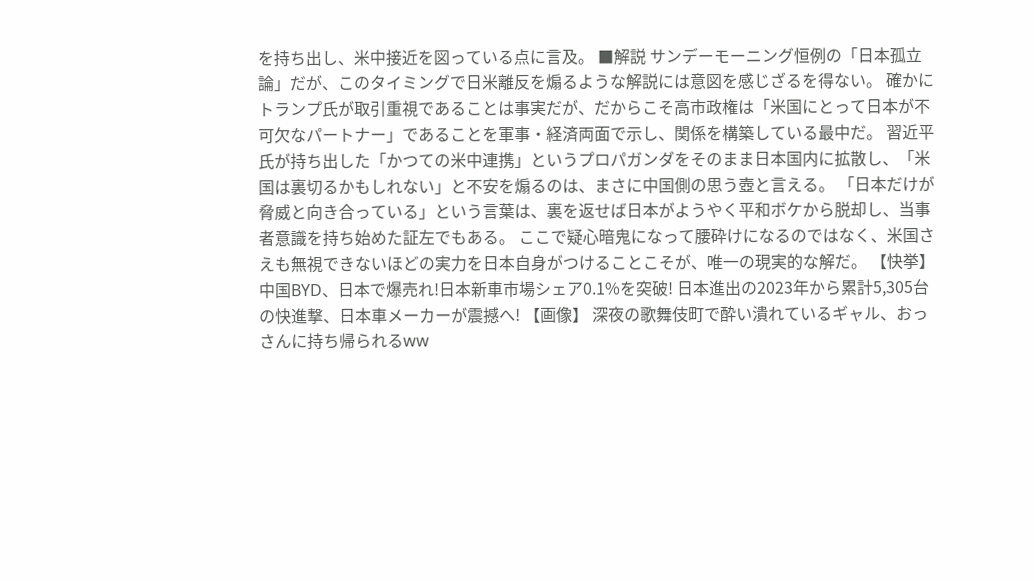を持ち出し、米中接近を図っている点に言及。 ■解説 サンデーモーニング恒例の「日本孤立論」だが、このタイミングで日米離反を煽るような解説には意図を感じざるを得ない。 確かにトランプ氏が取引重視であることは事実だが、だからこそ高市政権は「米国にとって日本が不可欠なパートナー」であることを軍事・経済両面で示し、関係を構築している最中だ。 習近平氏が持ち出した「かつての米中連携」というプロパガンダをそのまま日本国内に拡散し、「米国は裏切るかもしれない」と不安を煽るのは、まさに中国側の思う壺と言える。 「日本だけが脅威と向き合っている」という言葉は、裏を返せば日本がようやく平和ボケから脱却し、当事者意識を持ち始めた証左でもある。 ここで疑心暗鬼になって腰砕けになるのではなく、米国さえも無視できないほどの実力を日本自身がつけることこそが、唯一の現実的な解だ。 【快挙】中国BYD、日本で爆売れ!日本新車市場シェア0.1%を突破! 日本進出の2023年から累計5,305台の快進撃、日本車メーカーが震撼へ! 【画像】 深夜の歌舞伎町で酔い潰れているギャル、おっさんに持ち帰られるww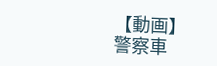【動画】 警察車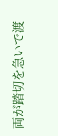両が踏切を急いで渡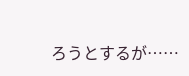ろうとするが……